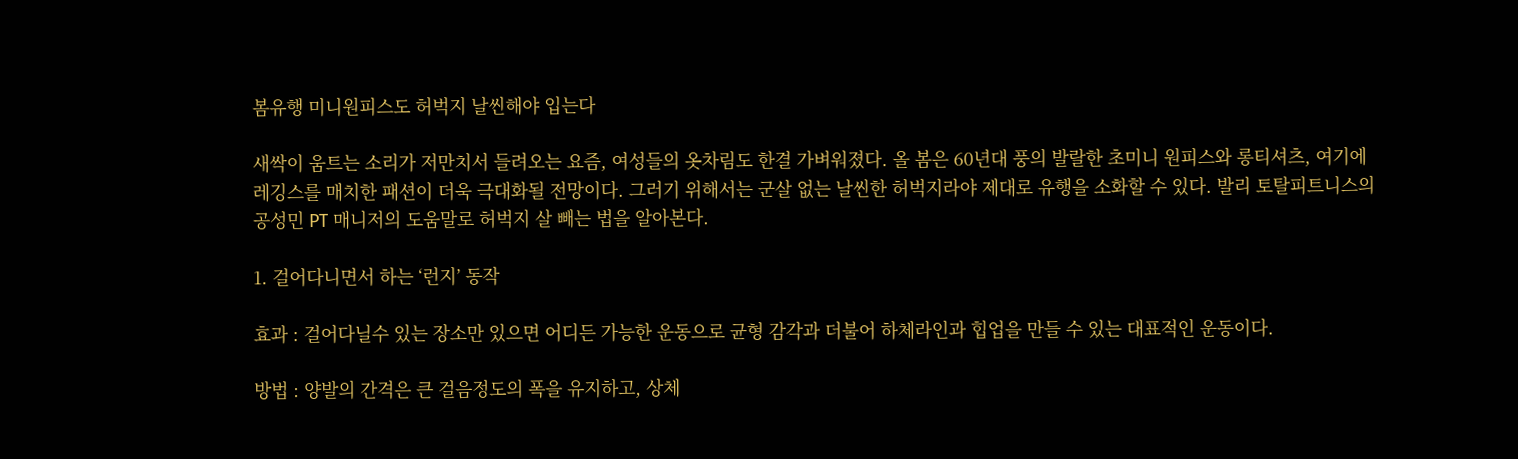봄유행 미니원피스도 허벅지 날씬해야 입는다

새싹이 움트는 소리가 저만치서 들려오는 요즘, 여성들의 옷차림도 한결 가벼워졌다. 올 봄은 60년대 풍의 발랄한 초미니 원피스와 롱티셔츠, 여기에 레깅스를 매치한 패션이 더욱 극대화될 전망이다. 그러기 위해서는 군살 없는 날씬한 허벅지라야 제대로 유행을 소화할 수 있다. 발리 토탈피트니스의 공성민 PT 매니저의 도움말로 허벅지 살 빼는 법을 알아본다.

1. 걸어다니면서 하는 ‘런지’ 동작

효과 : 걸어다닐수 있는 장소만 있으면 어디든 가능한 운동으로 균형 감각과 더불어 하체라인과 힙업을 만들 수 있는 대표적인 운동이다.

방법 : 양발의 간격은 큰 걸음정도의 폭을 유지하고, 상체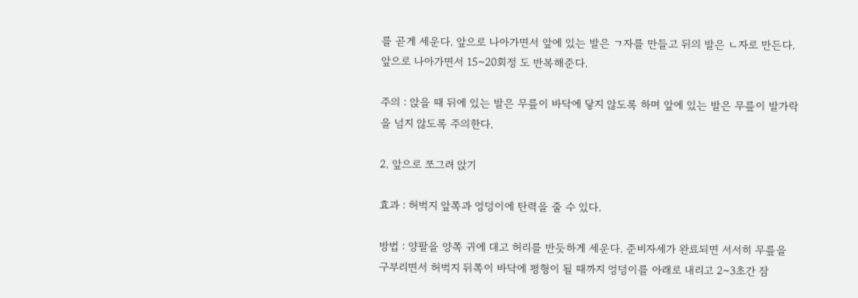를 곧게 세운다. 앞으로 나아가면서 앞에 있는 발은 ㄱ자를 만들고 뒤의 발은 ㄴ자로 만든다. 앞으로 나아가면서 15~20회정 도 반복해준다.

주의 : 앉을 때 뒤에 있는 발은 무릎이 바닥에 닿지 않도록 하며 앞에 있는 발은 무릎이 발가락을 넘지 않도록 주의한다.

2. 앞으로 쪼그려 앉기

효과 : 허벅지 앞쪽과 엉덩이에 탄력을 줄 수 있다.

방법 : 양팔을 양쪽 귀에 대고 허리를 반듯하게 세운다. 준비자세가 완료되면 서서히 무릎을 구부리면서 허벅지 뒤쪽이 바닥에 평형이 될 때까지 엉덩이를 아래로 내리고 2~3초간 잠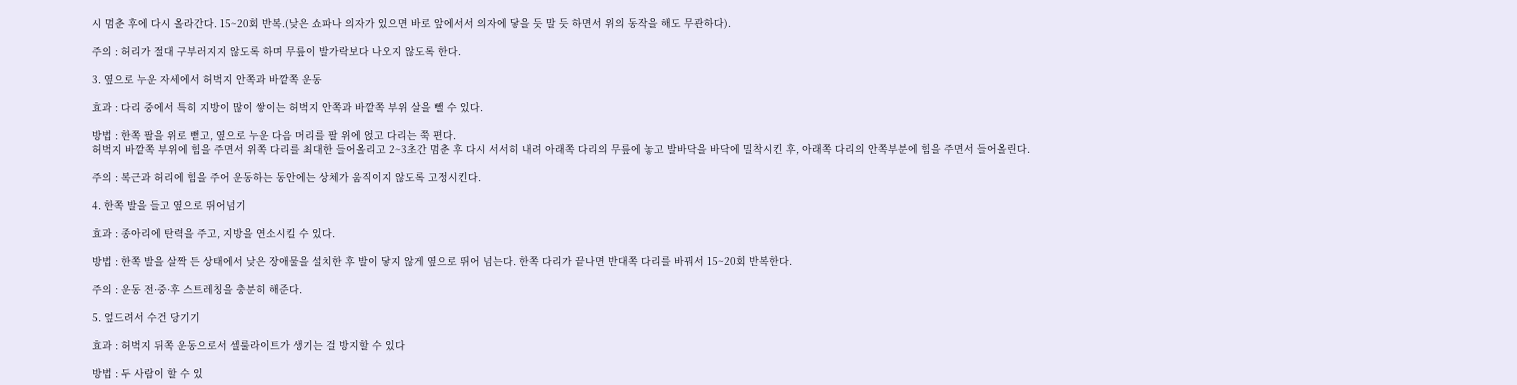시 멈춘 후에 다시 올라간다. 15~20회 반복.(낮은 쇼파나 의자가 있으면 바로 앞에서서 의자에 닿을 듯 말 듯 하면서 위의 동작을 해도 무관하다).

주의 : 허리가 절대 구부러지지 않도록 하며 무릎이 발가락보다 나오지 않도록 한다.

3. 옆으로 누운 자세에서 허벅지 안쪽과 바깥쪽 운동

효과 : 다리 중에서 특히 지방이 많이 쌓이는 허벅지 안쪽과 바깥쪽 부위 살을 뺄 수 있다.

방법 : 한쪽 팔을 위로 뻗고, 옆으로 누운 다음 머리를 팔 위에 얹고 다리는 쭉 편다.
허벅지 바깥쪽 부위에 힘을 주면서 위쪽 다리를 최대한 들어올리고 2~3초간 멈춘 후 다시 서서히 내려 아래쪽 다리의 무릎에 놓고 발바닥을 바닥에 밀착시킨 후, 아래쪽 다리의 안쪽부분에 힘을 주면서 들어올린다.

주의 : 복근과 허리에 힘을 주어 운동하는 동안에는 상체가 움직이지 않도록 고정시킨다.

4. 한쪽 발을 들고 옆으로 뛰어넘기

효과 : 종아리에 탄력을 주고, 지방을 연소시킬 수 있다.

방법 : 한쪽 발을 살짝 든 상태에서 낮은 장애물을 설치한 후 발이 닿지 않게 옆으로 뛰어 넘는다. 한쪽 다리가 끝나면 반대쪽 다리를 바꿔서 15~20회 반복한다.

주의 : 운동 전·중·후 스트레칭을 충분히 해준다.

5. 엎드려서 수건 당기기

효과 : 허벅지 뒤쪽 운동으로서 셀룰라이트가 생기는 걸 방지할 수 있다

방법 : 두 사람이 할 수 있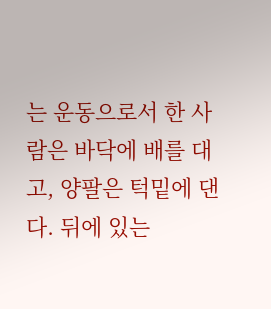는 운동으로서 한 사람은 바닥에 배를 대고, 양팔은 턱밑에 댄다. 뒤에 있는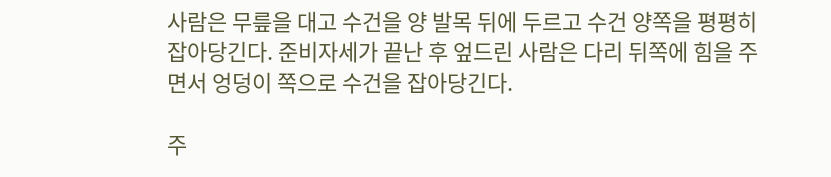사람은 무릎을 대고 수건을 양 발목 뒤에 두르고 수건 양쪽을 평평히 잡아당긴다. 준비자세가 끝난 후 엎드린 사람은 다리 뒤쪽에 힘을 주면서 엉덩이 쪽으로 수건을 잡아당긴다.

주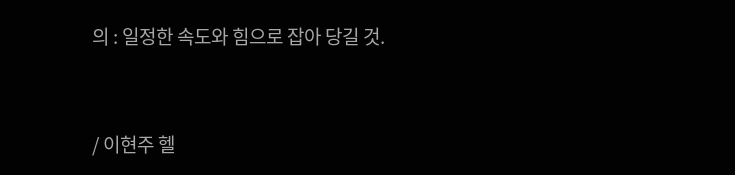의 : 일정한 속도와 힘으로 잡아 당길 것.


/ 이현주 헬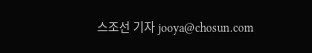스조선 기자 jooya@chosun.com